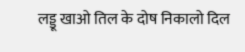लड्डू खाओ तिल के दोष निकालो दिल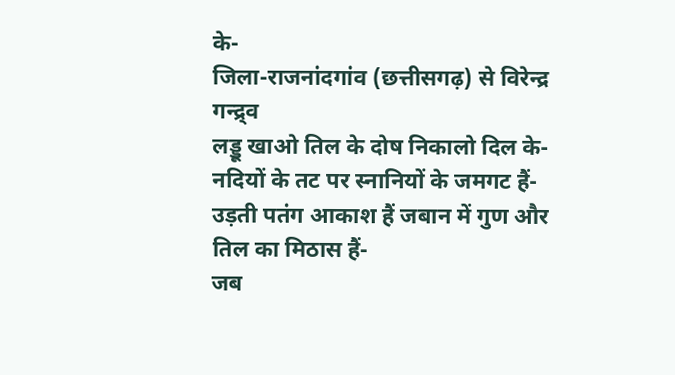के-
जिला-राजनांदगांव (छत्तीसगढ़) से विरेन्द्र गन्द्र्व
लड्डू खाओ तिल के दोष निकालो दिल के-
नदियों के तट पर स्नानियों के जमगट हैं-
उड़ती पतंग आकाश हैं जबान में गुण और तिल का मिठास हैं-
जब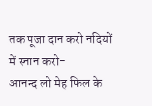तक पूजा दान करो नदियों में स्नान करो-
आनन्द लो मेह फिल के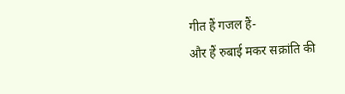गीत हैं गजल हैं-
और हैं रुबाई मकर सक्रांति की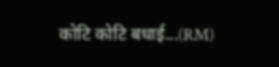कोटि कोटि बधाई...(RM)